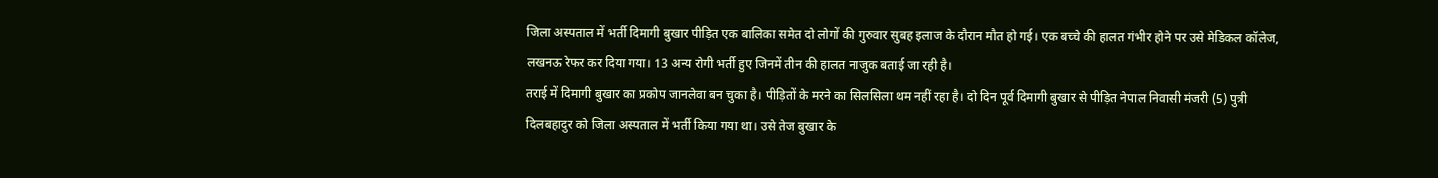जिला अस्पताल में भर्ती दिमागी बुखार पीड़ित एक बालिका समेत दो लोगों की गुरुवार सुबह इलाज के दौरान मौत हो गई। एक बच्चे की हालत गंभीर होने पर उसे मेडिकल कॉलेज, लखनऊ रेफर कर दिया गया। 13 अन्य रोगी भर्ती हुए जिनमें तीन की हालत नाजुक बताई जा रही है।
तराई में दिमागी बुखार का प्रकोप जानलेवा बन चुका है। पीड़ितों के मरने का सिलसिला थम नहीं रहा है। दो दिन पूर्व दिमागी बुखार से पीड़ित नेपाल निवासी मंजरी (5) पुत्री दिलबहादुर को जिला अस्पताल में भर्ती किया गया था। उसे तेज बुखार के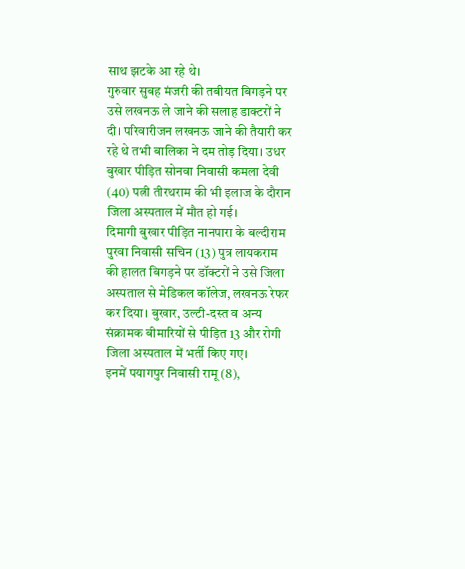साथ झटके आ रहे थे।
गुरुवार सुबह मंजरी की तबीयत बिगड़ने पर उसे लखनऊ ले जाने की सलाह डाक्टरों ने दी। परिवारीजन लखनऊ जाने की तैयारी कर रहे थे तभी बालिका ने दम तोड़ दिया। उधर बुखार पीड़ित सोनवा निवासी कमला देवी (40) पत्नी तीरथराम की भी इलाज के दौरान जिला अस्पताल में मौत हो गई।
दिमागी बुखार पीड़ित नानपारा के बल्दीराम पुरवा निवासी सचिन (13) पुत्र लायकराम की हालत बिगड़ने पर डॉक्टरों ने उसे जिला अस्पताल से मेडिकल कॉलेज, लखनऊ रेफर कर दिया। बुखार, उल्टी-दस्त व अन्य संक्रामक बीमारियों से पीड़ित 13 और रोगी जिला अस्पताल में भर्ती किए गए।
इनमें पयागपुर निवासी रामू (8),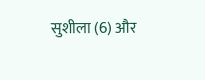सुशीला (6) और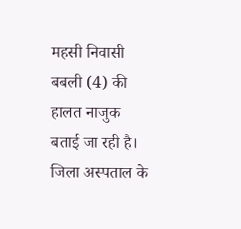महसी निवासी बबली (4) की हालत नाजुक बताई जा रही है। जिला अस्पताल के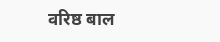वरिष्ठ बाल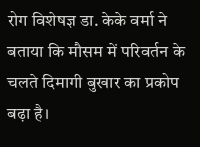रोग विशेषज्ञ डा. केके वर्मा ने बताया कि मौसम में परिवर्तन के चलते दिमागी बुखार का प्रकोप बढ़ा है।